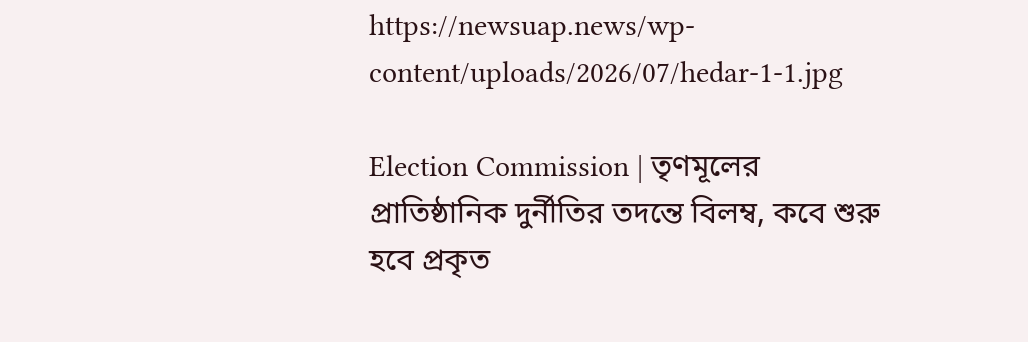https://newsuap.news/wp-content/uploads/2026/07/hedar-1-1.jpg

Election Commission | তৃণমূলের প্রাতিষ্ঠানিক দুর্নীতির তদন্তে বিলম্ব, কবে শুরু হবে প্রকৃত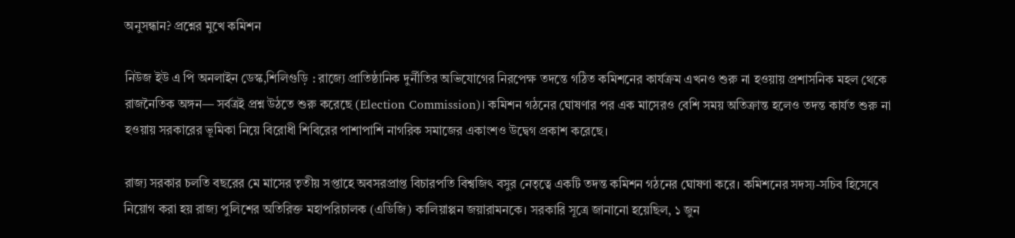অনুসন্ধান? প্রশ্নের মুখে কমিশন

নিউজ ইউ এ পি অনলাইন ডেস্ক,শিলিগুড়ি : রাজ্যে প্রাতিষ্ঠানিক দুর্নীতির অভিযোগের নিরপেক্ষ তদন্তে গঠিত কমিশনের কার্যক্রম এখনও শুরু না হওয়ায় প্রশাসনিক মহল থেকে রাজনৈতিক অঙ্গন— সর্বত্রই প্রশ্ন উঠতে শুরু করেছে (Election Commission)। কমিশন গঠনের ঘোষণার পর এক মাসেরও বেশি সময় অতিক্রান্ত হলেও তদন্ত কার্যত শুরু না হওয়ায় সরকারের ভূমিকা নিয়ে বিরোধী শিবিরের পাশাপাশি নাগরিক সমাজের একাংশও উদ্বেগ প্রকাশ করেছে।

রাজ্য সরকার চলতি বছরের মে মাসের তৃতীয় সপ্তাহে অবসরপ্রাপ্ত বিচারপতি বিশ্বজিৎ বসুর নেতৃত্বে একটি তদন্ত কমিশন গঠনের ঘোষণা করে। কমিশনের সদস্য-সচিব হিসেবে নিয়োগ করা হয় রাজ্য পুলিশের অতিরিক্ত মহাপরিচালক (এডিজি) কালিয়াপ্পন জয়ারামনকে। সরকারি সূত্রে জানানো হয়েছিল, ১ জুন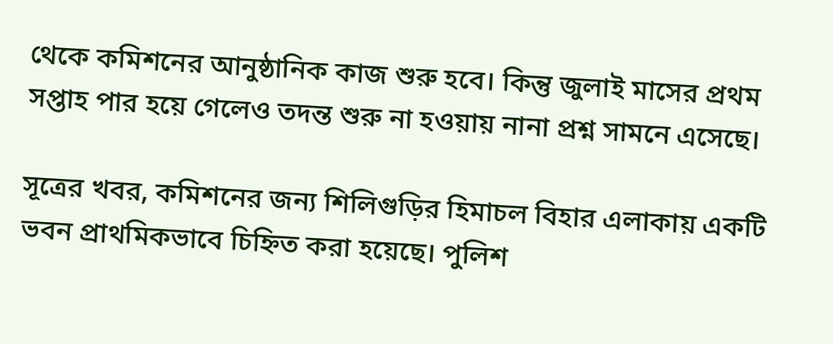থেকে কমিশনের আনুষ্ঠানিক কাজ শুরু হবে। কিন্তু জুলাই মাসের প্রথম সপ্তাহ পার হয়ে গেলেও তদন্ত শুরু না হওয়ায় নানা প্রশ্ন সামনে এসেছে।

সূত্রের খবর, কমিশনের জন্য শিলিগুড়ির হিমাচল বিহার এলাকায় একটি ভবন প্রাথমিকভাবে চিহ্নিত করা হয়েছে। পুলিশ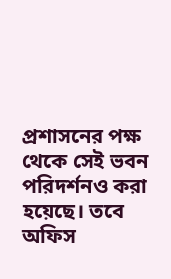প্রশাসনের পক্ষ থেকে সেই ভবন পরিদর্শনও করা হয়েছে। তবে অফিস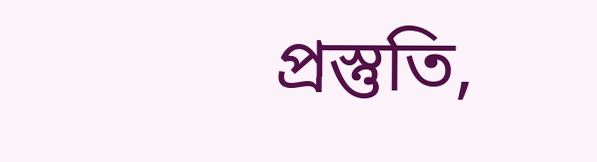প্রস্তুতি,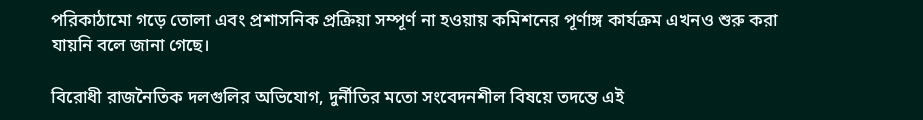পরিকাঠামো গড়ে তোলা এবং প্রশাসনিক প্রক্রিয়া সম্পূর্ণ না হওয়ায় কমিশনের পূর্ণাঙ্গ কার্যক্রম এখনও শুরু করা যায়নি বলে জানা গেছে।

বিরোধী রাজনৈতিক দলগুলির অভিযোগ, দুর্নীতির মতো সংবেদনশীল বিষয়ে তদন্তে এই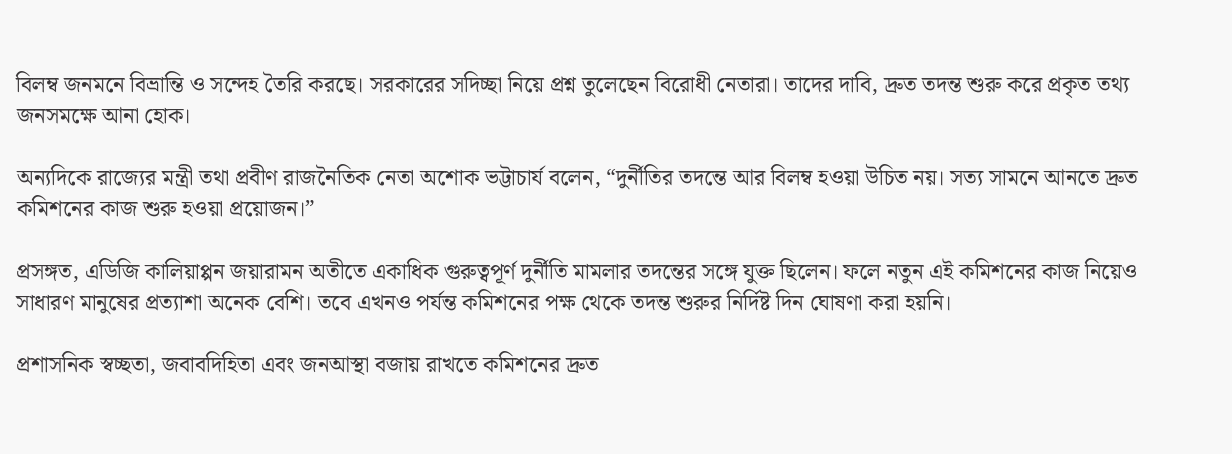বিলম্ব জনমনে বিভ্রান্তি ও সন্দেহ তৈরি করছে। সরকারের সদিচ্ছা নিয়ে প্রশ্ন তুলেছেন বিরোধী নেতারা। তাদের দাবি, দ্রুত তদন্ত শুরু করে প্রকৃত তথ্য জনসমক্ষে আনা হোক।

অন্যদিকে রাজ্যের মন্ত্রী তথা প্রবীণ রাজনৈতিক নেতা অশোক ভট্টাচার্য বলেন, “দুর্নীতির তদন্তে আর বিলম্ব হওয়া উচিত নয়। সত্য সামনে আনতে দ্রুত কমিশনের কাজ শুরু হওয়া প্রয়োজন।”

প্রসঙ্গত, এডিজি কালিয়াপ্পন জয়ারামন অতীতে একাধিক গুরুত্বপূর্ণ দুর্নীতি মামলার তদন্তের সঙ্গে যুক্ত ছিলেন। ফলে নতুন এই কমিশনের কাজ নিয়েও সাধারণ মানুষের প্রত্যাশা অনেক বেশি। তবে এখনও পর্যন্ত কমিশনের পক্ষ থেকে তদন্ত শুরুর নির্দিষ্ট দিন ঘোষণা করা হয়নি।

প্রশাসনিক স্বচ্ছতা, জবাবদিহিতা এবং জনআস্থা বজায় রাখতে কমিশনের দ্রুত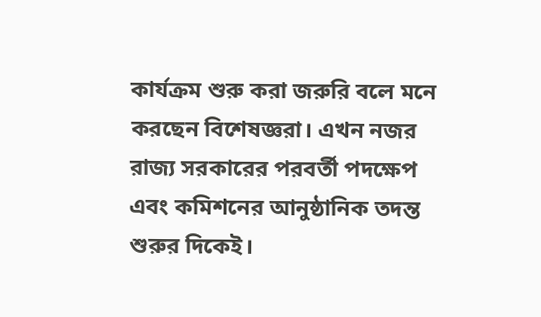কার্যক্রম শুরু করা জরুরি বলে মনে করছেন বিশেষজ্ঞরা। এখন নজর রাজ্য সরকারের পরবর্তী পদক্ষেপ এবং কমিশনের আনুষ্ঠানিক তদন্ত শুরুর দিকেই।